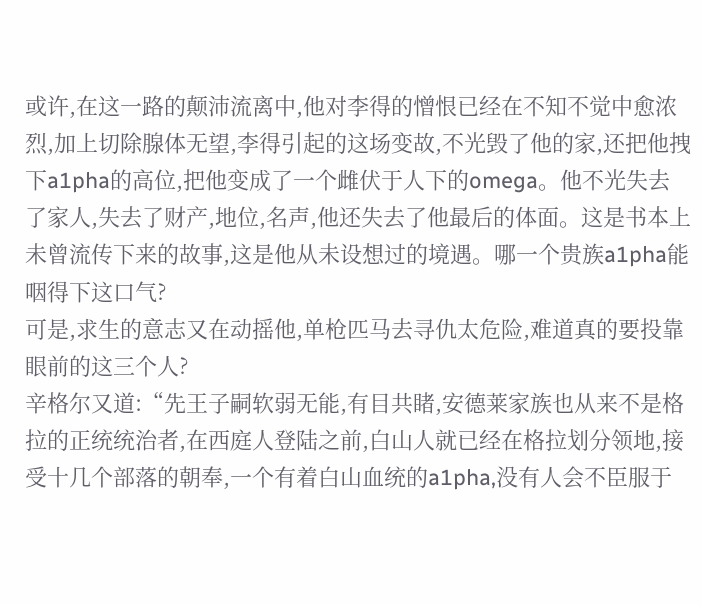或许,在这一路的颠沛流离中,他对李得的憎恨已经在不知不觉中愈浓烈,加上切除腺体无望,李得引起的这场变故,不光毁了他的家,还把他拽下a1pha的高位,把他变成了一个雌伏于人下的omega。他不光失去了家人,失去了财产,地位,名声,他还失去了他最后的体面。这是书本上未曾流传下来的故事,这是他从未设想过的境遇。哪一个贵族a1pha能咽得下这口气?
可是,求生的意志又在动摇他,单枪匹马去寻仇太危险,难道真的要投靠眼前的这三个人?
辛格尔又道:“先王子嗣软弱无能,有目共睹,安德莱家族也从来不是格拉的正统统治者,在西庭人登陆之前,白山人就已经在格拉划分领地,接受十几个部落的朝奉,一个有着白山血统的a1pha,没有人会不臣服于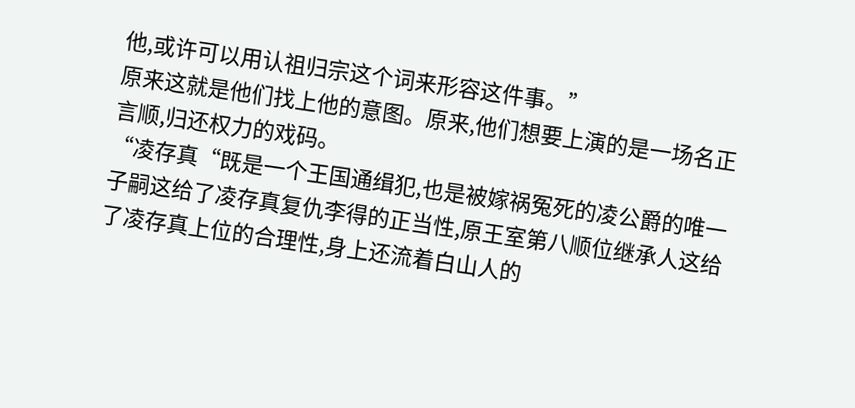他,或许可以用认祖归宗这个词来形容这件事。”
原来这就是他们找上他的意图。原来,他们想要上演的是一场名正言顺,归还权力的戏码。
“凌存真“既是一个王国通缉犯,也是被嫁祸冤死的凌公爵的唯一子嗣这给了凌存真复仇李得的正当性,原王室第八顺位继承人这给了凌存真上位的合理性,身上还流着白山人的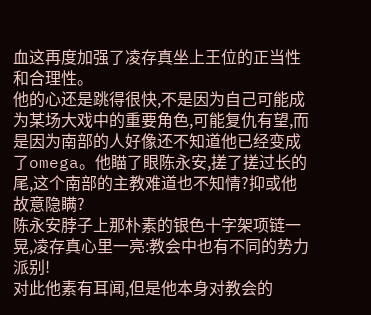血这再度加强了凌存真坐上王位的正当性和合理性。
他的心还是跳得很快,不是因为自己可能成为某场大戏中的重要角色,可能复仇有望,而是因为南部的人好像还不知道他已经变成了omega。他瞄了眼陈永安,搓了搓过长的尾,这个南部的主教难道也不知情?抑或他故意隐瞒?
陈永安脖子上那朴素的银色十字架项链一晃,凌存真心里一亮:教会中也有不同的势力派别!
对此他素有耳闻,但是他本身对教会的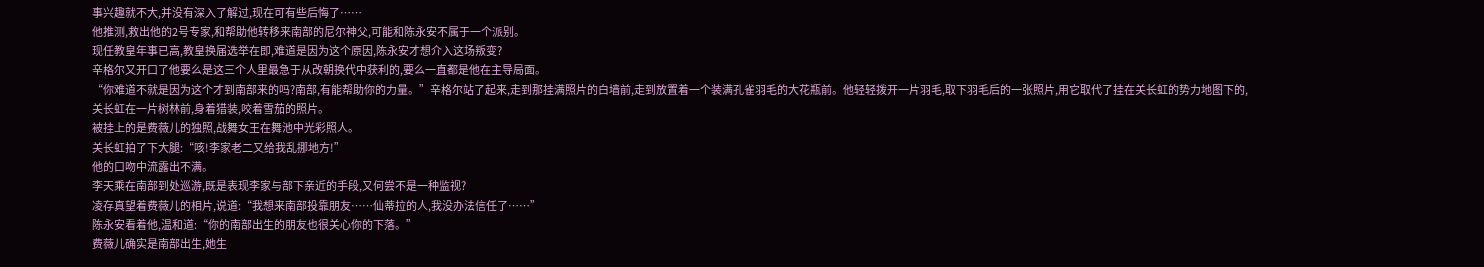事兴趣就不大,并没有深入了解过,现在可有些后悔了……
他推测,救出他的2号专家,和帮助他转移来南部的尼尔神父,可能和陈永安不属于一个派别。
现任教皇年事已高,教皇换届选举在即,难道是因为这个原因,陈永安才想介入这场叛变?
辛格尔又开口了他要么是这三个人里最急于从改朝换代中获利的,要么一直都是他在主导局面。
“你难道不就是因为这个才到南部来的吗?南部,有能帮助你的力量。”辛格尔站了起来,走到那挂满照片的白墙前,走到放置着一个装满孔雀羽毛的大花瓶前。他轻轻拨开一片羽毛,取下羽毛后的一张照片,用它取代了挂在关长虹的势力地图下的,关长虹在一片树林前,身着猎装,咬着雪茄的照片。
被挂上的是费薇儿的独照,战舞女王在舞池中光彩照人。
关长虹拍了下大腿:“咳!李家老二又给我乱挪地方!”
他的口吻中流露出不满。
李天乘在南部到处巡游,既是表现李家与部下亲近的手段,又何尝不是一种监视?
凌存真望着费薇儿的相片,说道:“我想来南部投靠朋友……仙蒂拉的人,我没办法信任了……”
陈永安看着他,温和道:“你的南部出生的朋友也很关心你的下落。”
费薇儿确实是南部出生,她生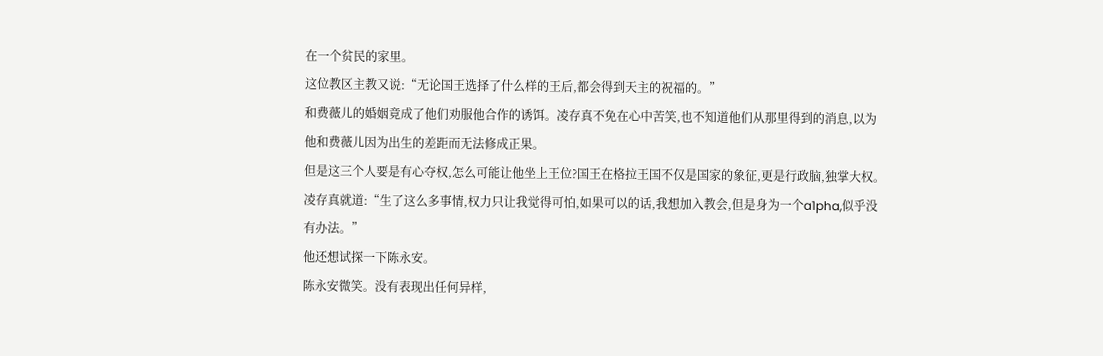在一个贫民的家里。
这位教区主教又说:“无论国王选择了什么样的王后,都会得到天主的祝福的。”
和费薇儿的婚姻竟成了他们劝服他合作的诱饵。凌存真不免在心中苦笑,也不知道他们从那里得到的消息,以为他和费薇儿因为出生的差距而无法修成正果。
但是这三个人要是有心夺权,怎么可能让他坐上王位?国王在格拉王国不仅是国家的象征,更是行政脑,独掌大权。
凌存真就道:“生了这么多事情,权力只让我觉得可怕,如果可以的话,我想加入教会,但是身为一个a1pha,似乎没有办法。”
他还想试探一下陈永安。
陈永安微笑。没有表现出任何异样,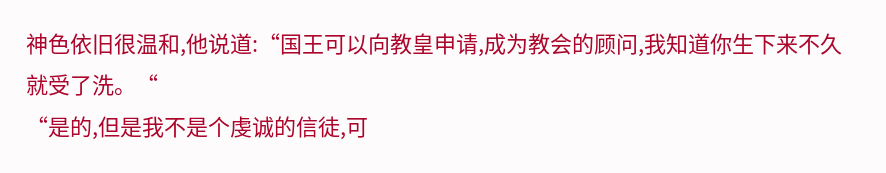神色依旧很温和,他说道:“国王可以向教皇申请,成为教会的顾问,我知道你生下来不久就受了洗。“
“是的,但是我不是个虔诚的信徒,可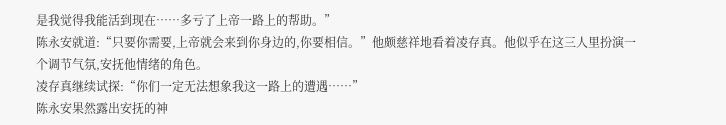是我觉得我能活到现在……多亏了上帝一路上的帮助。”
陈永安就道:“只要你需要,上帝就会来到你身边的,你要相信。”他颇慈祥地看着凌存真。他似乎在这三人里扮演一个调节气氛,安抚他情绪的角色。
凌存真继续试探:“你们一定无法想象我这一路上的遭遇……”
陈永安果然露出安抚的神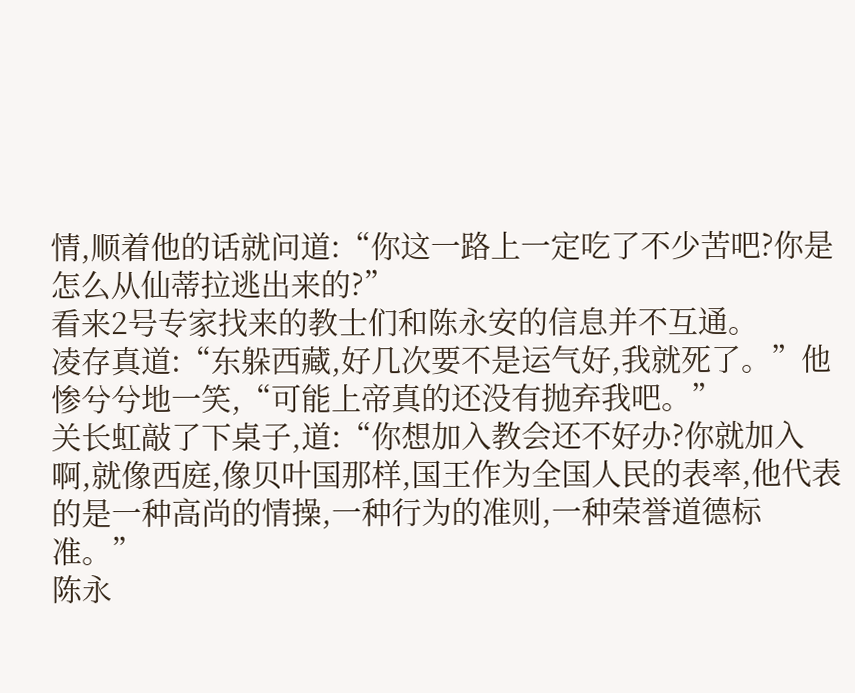情,顺着他的话就问道:“你这一路上一定吃了不少苦吧?你是怎么从仙蒂拉逃出来的?”
看来2号专家找来的教士们和陈永安的信息并不互通。
凌存真道:“东躲西藏,好几次要不是运气好,我就死了。”他惨兮兮地一笑,“可能上帝真的还没有抛弃我吧。”
关长虹敲了下桌子,道:“你想加入教会还不好办?你就加入啊,就像西庭,像贝叶国那样,国王作为全国人民的表率,他代表的是一种高尚的情操,一种行为的准则,一种荣誉道德标准。”
陈永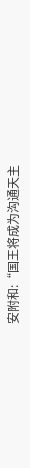安附和:“国王将成为沟通天主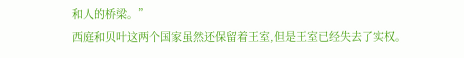和人的桥梁。”
西庭和贝叶这两个国家虽然还保留着王室,但是王室已经失去了实权。